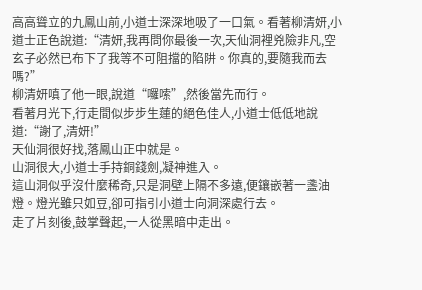高高聳立的九鳳山前,小道士深深地吸了一口氣。看著柳清妍,小道士正色說道:“清妍,我再問你最後一次,天仙洞裡兇險非凡,空玄子必然已布下了我等不可阻擋的陷阱。你真的,要隨我而去嗎?”
柳清妍嗔了他一眼,說道“囉嗦”,然後當先而行。
看著月光下,行走間似步步生蓮的絕色佳人,小道士低低地說道:“謝了,清妍!”
天仙洞很好找,落鳳山正中就是。
山洞很大,小道士手持銅錢劍,凝神進入。
這山洞似乎沒什麼稀奇,只是洞壁上隔不多遠,便鑲嵌著一盞油燈。燈光雖只如豆,卻可指引小道士向洞深處行去。
走了片刻後,鼓掌聲起,一人從黑暗中走出。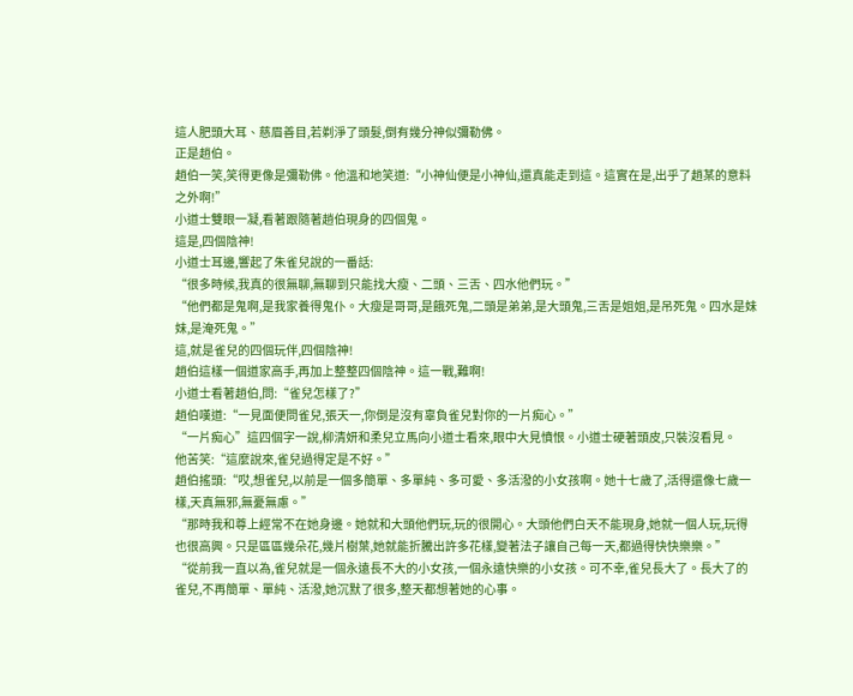這人肥頭大耳、慈眉善目,若剃淨了頭髮,倒有幾分神似彌勒佛。
正是趙伯。
趙伯一笑,笑得更像是彌勒佛。他溫和地笑道:“小神仙便是小神仙,還真能走到這。這實在是,出乎了趙某的意料之外啊!”
小道士雙眼一凝,看著跟隨著趙伯現身的四個鬼。
這是,四個陰神!
小道士耳邊,響起了朱雀兒說的一番話:
“很多時候,我真的很無聊,無聊到只能找大瘦、二頭、三舌、四水他們玩。”
“他們都是鬼啊,是我家養得鬼仆。大瘦是哥哥,是餓死鬼,二頭是弟弟,是大頭鬼,三舌是姐姐,是吊死鬼。四水是妹妹,是淹死鬼。”
這,就是雀兒的四個玩伴,四個陰神!
趙伯這樣一個道家高手,再加上整整四個陰神。這一戰,難啊!
小道士看著趙伯,問:“雀兒怎樣了?”
趙伯嘆道:“一見面便問雀兒,張天一,你倒是沒有辜負雀兒對你的一片痴心。”
“一片痴心”這四個字一說,柳清妍和柔兒立馬向小道士看來,眼中大見憤恨。小道士硬著頭皮,只裝沒看見。
他苦笑:“這麼說來,雀兒過得定是不好。”
趙伯搖頭:“哎,想雀兒,以前是一個多簡單、多單純、多可愛、多活潑的小女孩啊。她十七歲了,活得還像七歲一樣,天真無邪,無憂無慮。”
“那時我和尊上經常不在她身邊。她就和大頭他們玩,玩的很開心。大頭他們白天不能現身,她就一個人玩,玩得也很高興。只是區區幾朵花,幾片樹葉,她就能折騰出許多花樣,變著法子讓自己每一天,都過得快快樂樂。”
“從前我一直以為,雀兒就是一個永遠長不大的小女孩,一個永遠快樂的小女孩。可不幸,雀兒長大了。長大了的雀兒,不再簡單、單純、活潑,她沉默了很多,整天都想著她的心事。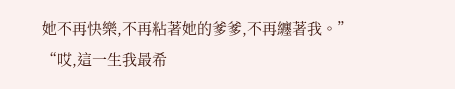她不再快樂,不再粘著她的爹爹,不再纏著我。”
“哎,這一生我最希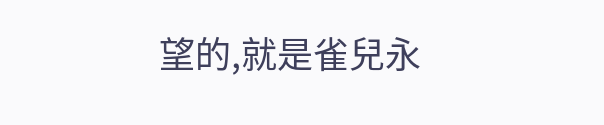望的,就是雀兒永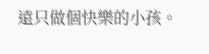遠只做個快樂的小孩。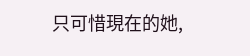只可惜現在的她,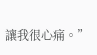讓我很心痛。”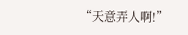“天意弄人啊!”